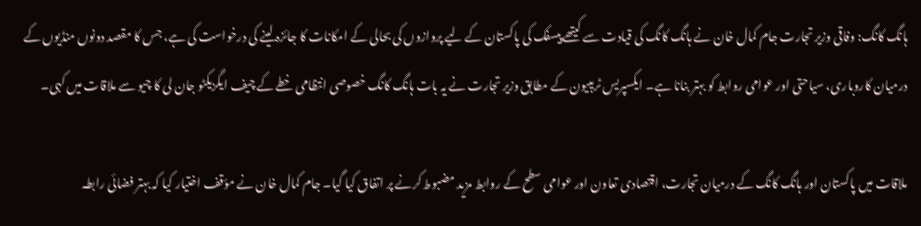ہانگ کانگ: وفاقی وزیر تجارت جام کمال خان نے ہانگ کانگ کی قیادت سے کیتھے پیسفک کی پاکستان کے لیے پروازوں کی بحالی کے امکانات کا جائزہ لینے کی درخواست کی ہے، جس کا مقصد دونوں منڈیوں کے درمیان کاروباری، سیاحتی اور عوامی روابط کو بہتر بنانا ہے۔ ایکسپریس ٹریبیون کے مطابق وزیر تجارت نے یہ بات ہانگ کانگ خصوصی انتظامی خطے کے چیف ایگزیکٹو جان لی کا چیو سے ملاقات میں کہی۔

ملاقات میں پاکستان اور ہانگ کانگ کے درمیان تجارت، اقتصادی تعاون اور عوامی سطح کے روابط مزید مضبوط کرنے پر اتفاق کیا گیا۔ جام کمال خان نے مؤقف اختیار کیا کہ بہتر فضائی رابطہ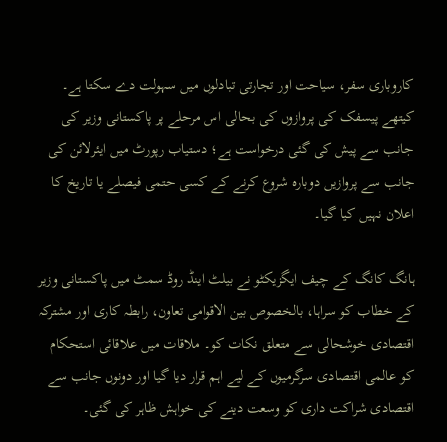کاروباری سفر، سیاحت اور تجارتی تبادلوں میں سہولت دے سکتا ہے۔ کیتھے پیسفک کی پروازوں کی بحالی اس مرحلے پر پاکستانی وزیر کی جانب سے پیش کی گئی درخواست ہے؛ دستیاب رپورٹ میں ایئرلائن کی جانب سے پروازیں دوبارہ شروع کرنے کے کسی حتمی فیصلے یا تاریخ کا اعلان نہیں کیا گیا۔

ہانگ کانگ کے چیف ایگزیکٹو نے بیلٹ اینڈ روڈ سمٹ میں پاکستانی وزیر کے خطاب کو سراہا، بالخصوص بین الاقوامی تعاون، رابطہ کاری اور مشترکہ اقتصادی خوشحالی سے متعلق نکات کو۔ ملاقات میں علاقائی استحکام کو عالمی اقتصادی سرگرمیوں کے لیے اہم قرار دیا گیا اور دونوں جانب سے اقتصادی شراکت داری کو وسعت دینے کی خواہش ظاہر کی گئی۔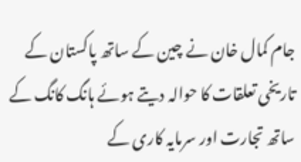جام کمال خان نے چین کے ساتھ پاکستان کے تاریخی تعلقات کا حوالہ دیتے ہوئے ہانگ کانگ کے ساتھ تجارت اور سرمایہ کاری کے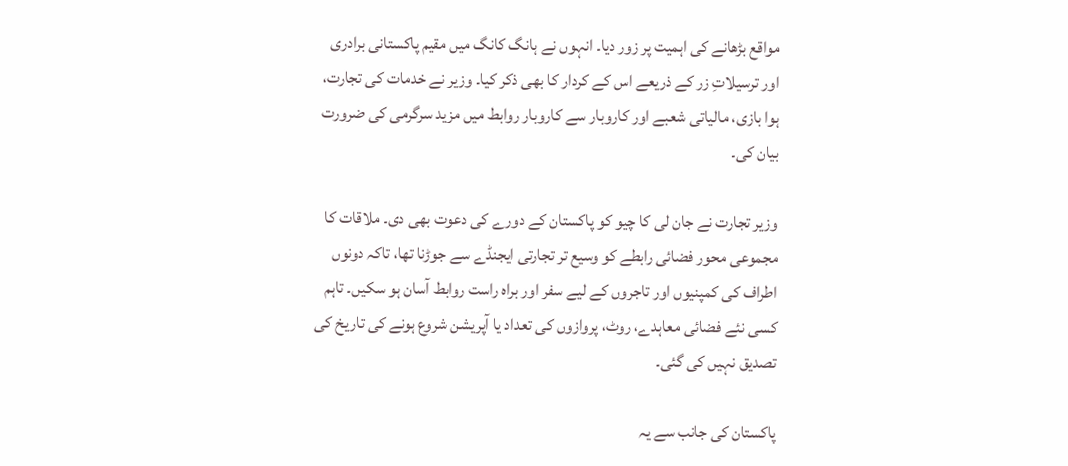مواقع بڑھانے کی اہمیت پر زور دیا۔ انہوں نے ہانگ کانگ میں مقیم پاکستانی برادری اور ترسیلاتِ زر کے ذریعے اس کے کردار کا بھی ذکر کیا۔ وزیر نے خدمات کی تجارت، ہوا بازی، مالیاتی شعبے اور کاروبار سے کاروبار روابط میں مزید سرگرمی کی ضرورت بیان کی۔

وزیر تجارت نے جان لی کا چیو کو پاکستان کے دورے کی دعوت بھی دی۔ ملاقات کا مجموعی محور فضائی رابطے کو وسیع تر تجارتی ایجنڈے سے جوڑنا تھا، تاکہ دونوں اطراف کی کمپنیوں اور تاجروں کے لیے سفر اور براہ راست روابط آسان ہو سکیں۔ تاہم کسی نئے فضائی معاہدے، روٹ، پروازوں کی تعداد یا آپریشن شروع ہونے کی تاریخ کی تصدیق نہیں کی گئی۔

پاکستان کی جانب سے یہ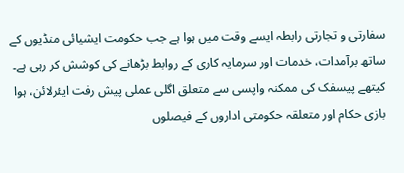سفارتی و تجارتی رابطہ ایسے وقت میں ہوا ہے جب حکومت ایشیائی منڈیوں کے ساتھ برآمدات، خدمات اور سرمایہ کاری کے روابط بڑھانے کی کوشش کر رہی ہے۔ کیتھے پیسفک کی ممکنہ واپسی سے متعلق اگلی عملی پیش رفت ایئرلائن، ہوا بازی حکام اور متعلقہ حکومتی اداروں کے فیصلوں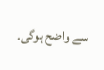سے واضح ہوگی۔